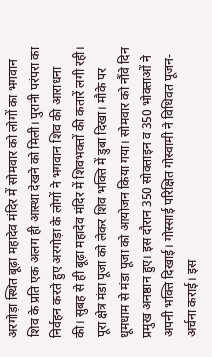अरगोड़ा स्थित बूढ़ा महादेव मंदिर में सोमवार को लोगों का भगवान शिव के प्रति एक अलग ही आस्था देखने को मिली। पुरानी परंपरा का निर्वहन करते हुए अरगोड़ा के लोगों ने भगवान शिव की आराधना की। सुबह से ही बूढ़ा महादेव मंदिर में शिवभक्तों की कतारें लगी रही। पूरा क्षेत्र मंडा पूजा को लेकर शिव भक्ति में डुबा दिखा। मौके पर धूमधाम से मंडा पूजा को आयोजन किया गया। सोमवार को नौंवे दिन प्रमुख अनष्ठान हुए। इस दौरान 350 सोक्ताइन व 350 भोक्ताओं ने अपनी भक्ति दिखाई। गोस्साई परिक्षित गोस्वामी ने विधिवत पूजन-अर्चना कराई। इस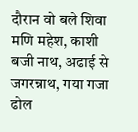दौरान वो बले शिवा मणि महेश, काशी बजी नाथ, अढाई से जगरन्नाथ, गया गजा ढोल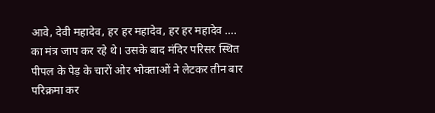आवे, देवी महादेव, हर हर महादेव, हर हर महादेव …. का मंत्र जाप कर रहे थे। उसके बाद मंदिर परिसर स्थित पीपल के पेड़ के चारों ओर भोक्ताओं ने लेटकर तीन बार परिक्रमा कर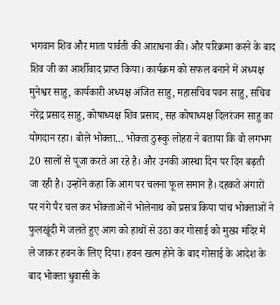भगवान शिव और माता पार्वती की आराधना की। और परिक्रमा करने के बाद शिव जी का आर्शीवाद प्राप्त किया। कार्यक्रम को सफल बनाने में अध्यक्ष मुनेश्वर साहु, कार्यकारी अध्यक्ष अंजित साहु, महासचिव पवन साहु, सचिव नरेंद्र प्रसाद साहु, कोषाध्यक्ष शिव प्रसाद, सह कोषाध्यक्ष दिलरंजन साहु का योगदान रहा। बोले भोक्ता… भोक्ता ठुरूकु लोहरा ने बताया कि वो लगभग 20 सालों से पूजा करते आ रहे है। और उनकी आस्था दिन पर दिन बढ़ती जा रही है। उन्होंने कहा कि आग पर चलना फूल समान है। दहकते अंगारों पर नंगे पैर चल कर भोक्ताओं ने भोलेनाथ को प्रसत्र किया पांच भोक्ताओं ने फुलखूंदी में जलते हुए आग को हाथों से उठा कर गोसाई को मुख्य मंदिर में ले जाकर हवन के लिए दिया। हवन खत्म होने के बाद गोसाई के आदेश के बाद भोक्ता धुवासी के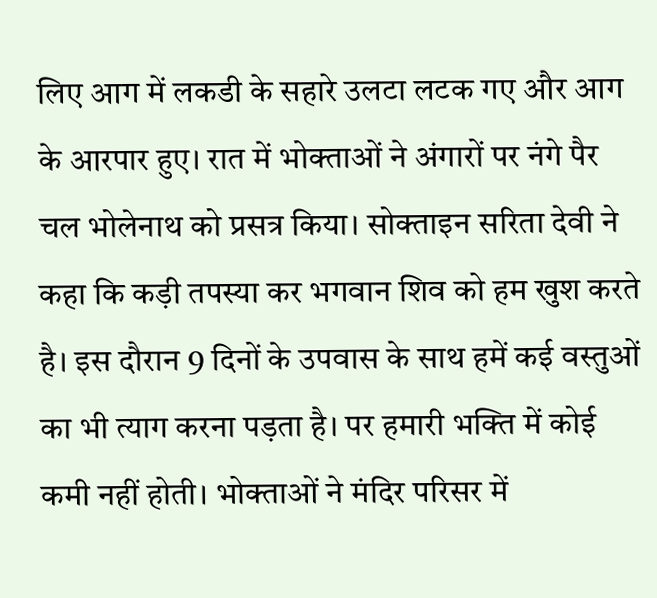लिए आग में लकडी के सहारे उलटा लटक गए और आग के आरपार हुए। रात में भोक्ताओं ने अंगारों पर नंगे पैर चल भोलेनाथ को प्रसत्र किया। सोक्ताइन सरिता देवी ने कहा कि कड़ी तपस्या कर भगवान शिव को हम खुश करते है। इस दौरान 9 दिनों के उपवास के साथ हमें कई वस्तुओं का भी त्याग करना पड़ता है। पर हमारी भक्ति में कोई कमी नहीं होती। भोक्ताओं ने मंदिर परिसर में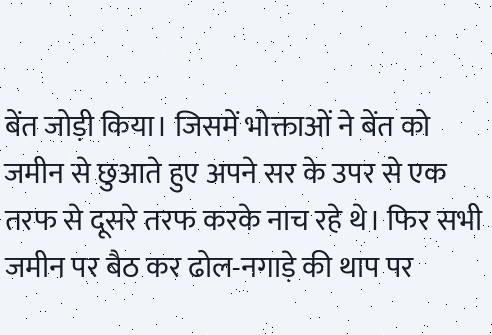बेंत जोड़ी किया। जिसमें भोक्ताओं ने बेंत को जमीन से छुआते हुए अपने सर के उपर से एक तरफ से दूसरे तरफ करके नाच रहे थे। फिर सभी जमीन पर बैठ कर ढोल-नगाड़े की थाप पर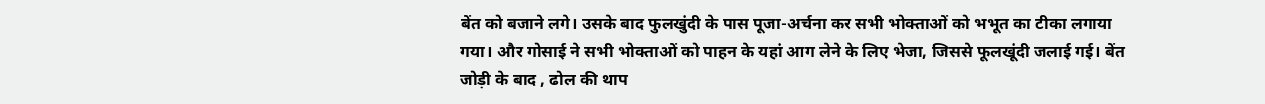बेंत को बजाने लगे। उसके बाद फुलखुंदी के पास पूजा-अर्चना कर सभी भोक्ताओं को भभूत का टीका लगाया गया। और गोसाई ने सभी भोक्ताओं को पाहन के यहां आग लेने के लिए भेजा, जिससे फूलखूंदी जलाई गई। बेंत जोड़ी के बाद , ढोल की थाप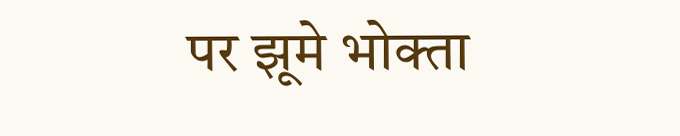पर झूमे भोक्ता